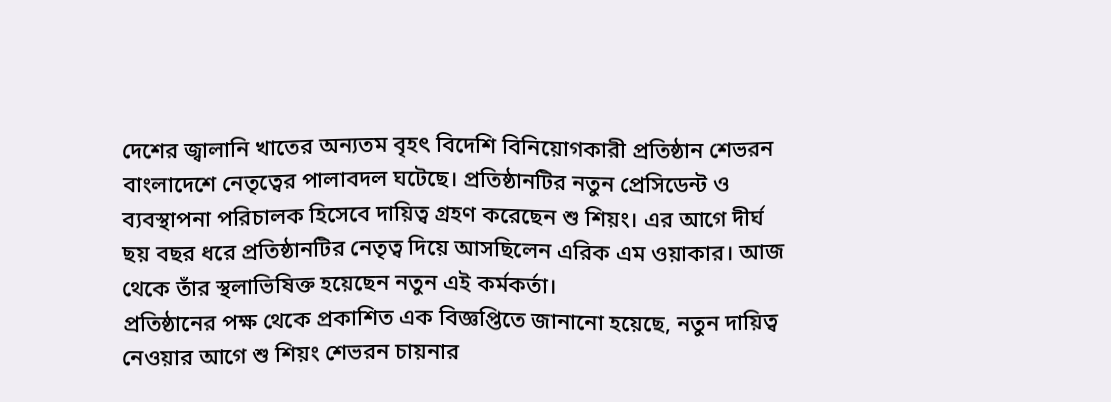দেশের জ্বালানি খাতের অন্যতম বৃহৎ বিদেশি বিনিয়োগকারী প্রতিষ্ঠান শেভরন বাংলাদেশে নেতৃত্বের পালাবদল ঘটেছে। প্রতিষ্ঠানটির নতুন প্রেসিডেন্ট ও ব্যবস্থাপনা পরিচালক হিসেবে দায়িত্ব গ্রহণ করেছেন শু শিয়ং। এর আগে দীর্ঘ ছয় বছর ধরে প্রতিষ্ঠানটির নেতৃত্ব দিয়ে আসছিলেন এরিক এম ওয়াকার। আজ থেকে তাঁর স্থলাভিষিক্ত হয়েছেন নতুন এই কর্মকর্তা।
প্রতিষ্ঠানের পক্ষ থেকে প্রকাশিত এক বিজ্ঞপ্তিতে জানানো হয়েছে, নতুন দায়িত্ব নেওয়ার আগে শু শিয়ং শেভরন চায়নার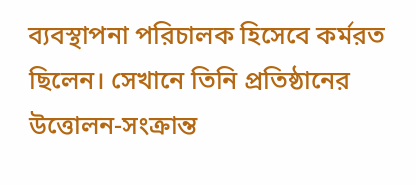ব্যবস্থাপনা পরিচালক হিসেবে কর্মরত ছিলেন। সেখানে তিনি প্রতিষ্ঠানের উত্তোলন-সংক্রান্ত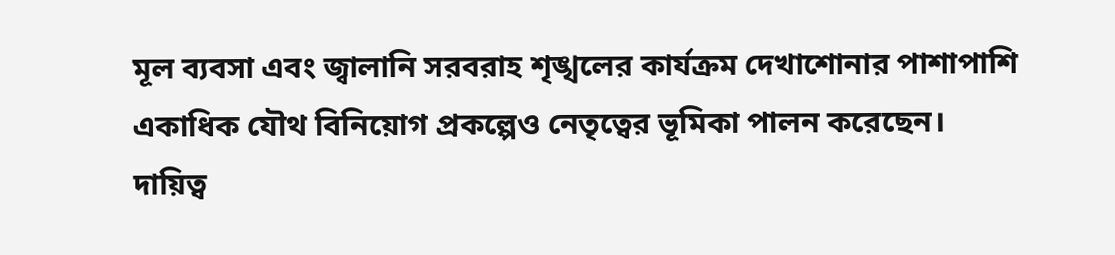মূল ব্যবসা এবং জ্বালানি সরবরাহ শৃঙ্খলের কার্যক্রম দেখাশোনার পাশাপাশি একাধিক যৌথ বিনিয়োগ প্রকল্পেও নেতৃত্বের ভূমিকা পালন করেছেন।
দায়িত্ব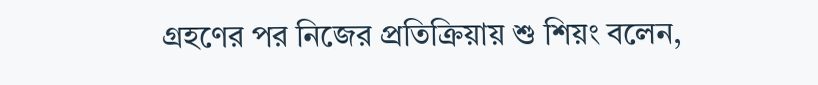গ্রহণের পর নিজের প্রতিক্রিয়ায় শু শিয়ং বলেন,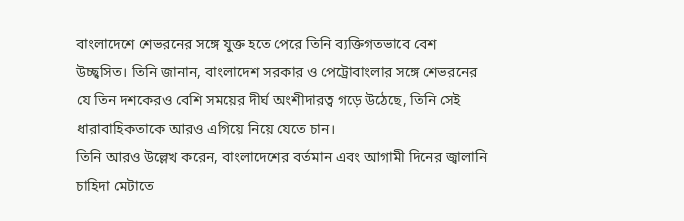বাংলাদেশে শেভরনের সঙ্গে যুক্ত হতে পেরে তিনি ব্যক্তিগতভাবে বেশ উচ্ছ্বসিত। তিনি জানান, বাংলাদেশ সরকার ও পেট্রোবাংলার সঙ্গে শেভরনের যে তিন দশকেরও বেশি সময়ের দীর্ঘ অংশীদারত্ব গড়ে উঠেছে, তিনি সেই ধারাবাহিকতাকে আরও এগিয়ে নিয়ে যেতে চান।
তিনি আরও উল্লেখ করেন, বাংলাদেশের বর্তমান এবং আগামী দিনের জ্বালানি চাহিদা মেটাতে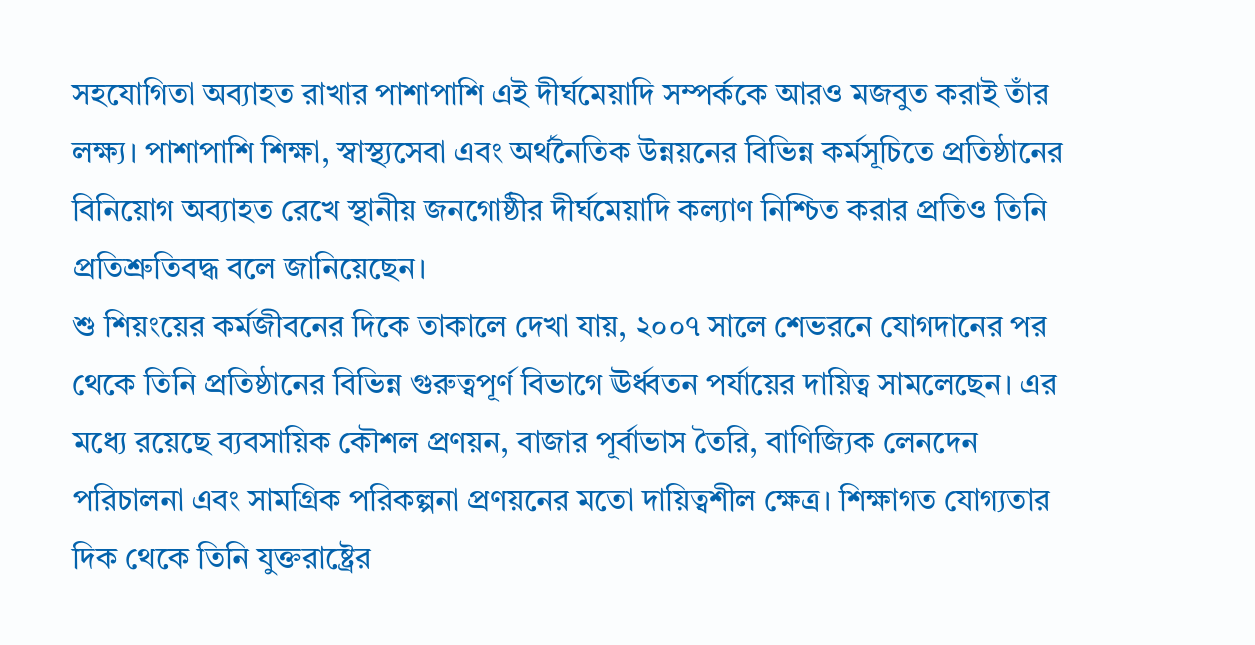সহযোগিতা অব্যাহত রাখার পাশাপাশি এই দীর্ঘমেয়াদি সম্পর্ককে আরও মজবুত করাই তাঁর লক্ষ্য। পাশাপাশি শিক্ষা, স্বাস্থ্যসেবা এবং অর্থনৈতিক উন্নয়নের বিভিন্ন কর্মসূচিতে প্রতিষ্ঠানের বিনিয়োগ অব্যাহত রেখে স্থানীয় জনগোষ্ঠীর দীর্ঘমেয়াদি কল্যাণ নিশ্চিত করার প্রতিও তিনি প্রতিশ্রুতিবদ্ধ বলে জানিয়েছেন।
শু শিয়ংয়ের কর্মজীবনের দিকে তাকালে দেখা যায়, ২০০৭ সালে শেভরনে যোগদানের পর থেকে তিনি প্রতিষ্ঠানের বিভিন্ন গুরুত্বপূর্ণ বিভাগে ঊর্ধ্বতন পর্যায়ের দায়িত্ব সামলেছেন। এর মধ্যে রয়েছে ব্যবসায়িক কৌশল প্রণয়ন, বাজার পূর্বাভাস তৈরি, বাণিজ্যিক লেনদেন পরিচালনা এবং সামগ্রিক পরিকল্পনা প্রণয়নের মতো দায়িত্বশীল ক্ষেত্র। শিক্ষাগত যোগ্যতার দিক থেকে তিনি যুক্তরাষ্ট্রের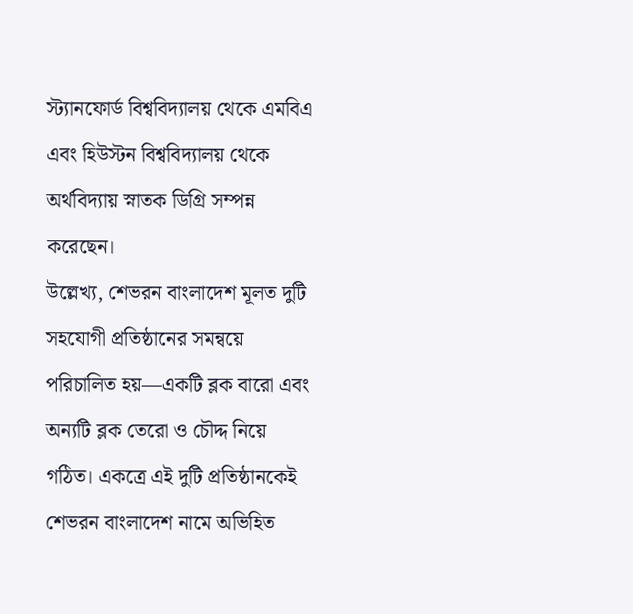স্ট্যানফোর্ড বিশ্ববিদ্যালয় থেকে এমবিএ এবং হিউস্টন বিশ্ববিদ্যালয় থেকে অর্থবিদ্যায় স্নাতক ডিগ্রি সম্পন্ন করেছেন।
উল্লেখ্য, শেভরন বাংলাদেশ মূলত দুটি সহযোগী প্রতিষ্ঠানের সমন্বয়ে পরিচালিত হয়—একটি ব্লক বারো এবং অন্যটি ব্লক তেরো ও চৌদ্দ নিয়ে গঠিত। একত্রে এই দুটি প্রতিষ্ঠানকেই শেভরন বাংলাদেশ নামে অভিহিত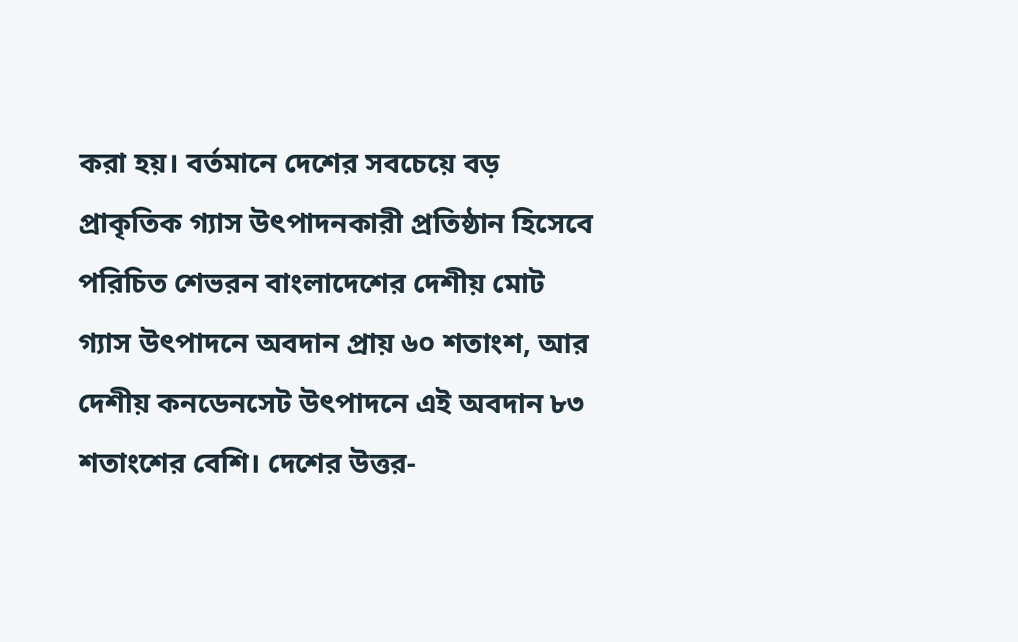করা হয়। বর্তমানে দেশের সবচেয়ে বড় প্রাকৃতিক গ্যাস উৎপাদনকারী প্রতিষ্ঠান হিসেবে পরিচিত শেভরন বাংলাদেশের দেশীয় মোট গ্যাস উৎপাদনে অবদান প্রায় ৬০ শতাংশ, আর দেশীয় কনডেনসেট উৎপাদনে এই অবদান ৮৩ শতাংশের বেশি। দেশের উত্তর-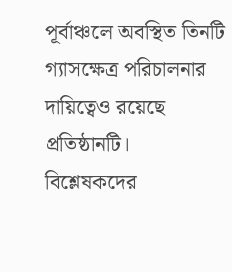পূর্বাঞ্চলে অবস্থিত তিনটি গ্যাসক্ষেত্র পরিচালনার দায়িত্বেও রয়েছে প্রতিষ্ঠানটি।
বিশ্লেষকদের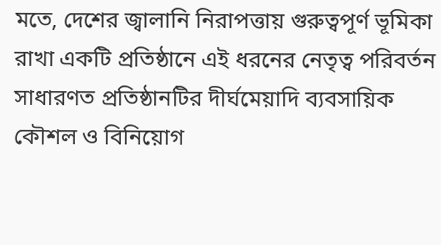মতে, দেশের জ্বালানি নিরাপত্তায় গুরুত্বপূর্ণ ভূমিকা রাখা একটি প্রতিষ্ঠানে এই ধরনের নেতৃত্ব পরিবর্তন সাধারণত প্রতিষ্ঠানটির দীর্ঘমেয়াদি ব্যবসায়িক কৌশল ও বিনিয়োগ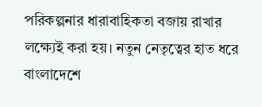পরিকল্পনার ধারাবাহিকতা বজায় রাখার লক্ষ্যেই করা হয়। নতুন নেতৃত্বের হাত ধরে বাংলাদেশে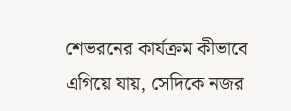শেভরনের কার্যক্রম কীভাবে এগিয়ে যায়, সেদিকে নজর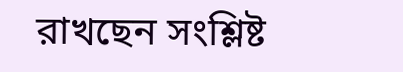রাখছেন সংশ্লিষ্ট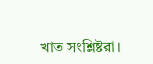খাত সংশ্লিষ্টরা।